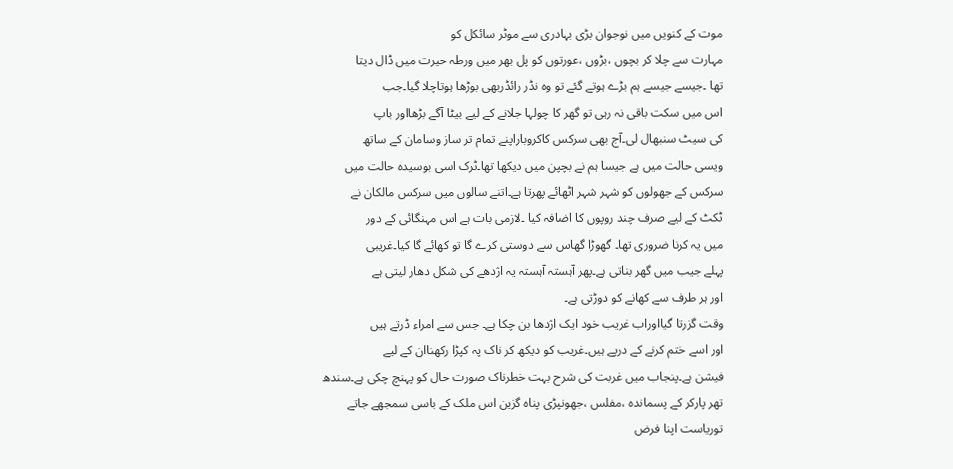موت کے کنویں میں نوجوان بڑی بہادری سے موٹر سائکل کو
مہارت سے چلا کر بچوں ،بڑوں ،عورتوں کو پل بھر میں ورطہ حیرت میں ڈال دیتا
تھا ۔جیسے جیسے ہم بڑے ہوتے گئے تو وہ نڈر رائڈربھی بوڑھا ہوتاچلا گیا۔جب
اس میں سکت باقی نہ رہی تو گھر کا چولہا جلانے کے لیے بیٹا آگے بڑھااور باپ
کی سیٹ سنبھال لی۔آج بھی سرکس کاکروباراپنے تمام تر ساز وسامان کے ساتھ
ویسی حالت میں ہے جیسا ہم نے بچپن میں دیکھا تھا۔ٹرک اسی بوسیدہ حالت میں
سرکس کے جھولوں کو شہر شہر اٹھائے پھرتا ہے۔اتنے سالوں میں سرکس مالکان نے
ٹکٹ کے لیے صرف چند روپوں کا اضافہ کیا ۔لازمی بات ہے اس مہنگائی کے دور
میں یہ کرنا ضروری تھا۔ گھوڑا گھاس سے دوستی کرے گا تو کھائے گا کیا۔غریبی
پہلے جیب میں گھر بناتی ہے۔پھر آہستہ آہستہ یہ اژدھے کی شکل دھار لیتی ہے
اور ہر طرف سے کھانے کو دوڑتی ہے۔
وقت گزرتا گیااوراب غریب خود ایک اژدھا بن چکا ہے۔ جس سے امراء ڈرتے ہیں
اور اسے ختم کرنے کے درپے ہیں۔غریب کو دیکھ کر ناک پہ کپڑا رکھناان کے لیے
فیشن ہے۔پنجاب میں غربت کی شرح بہت خطرناک صورت حال کو پہنچ چکی ہے۔سندھ
تھر پارکر کے پسماندہ ،مفلس ،جھونپڑی پناہ گزین اس ملک کے باسی سمجھے جاتے
توریاست اپنا فرض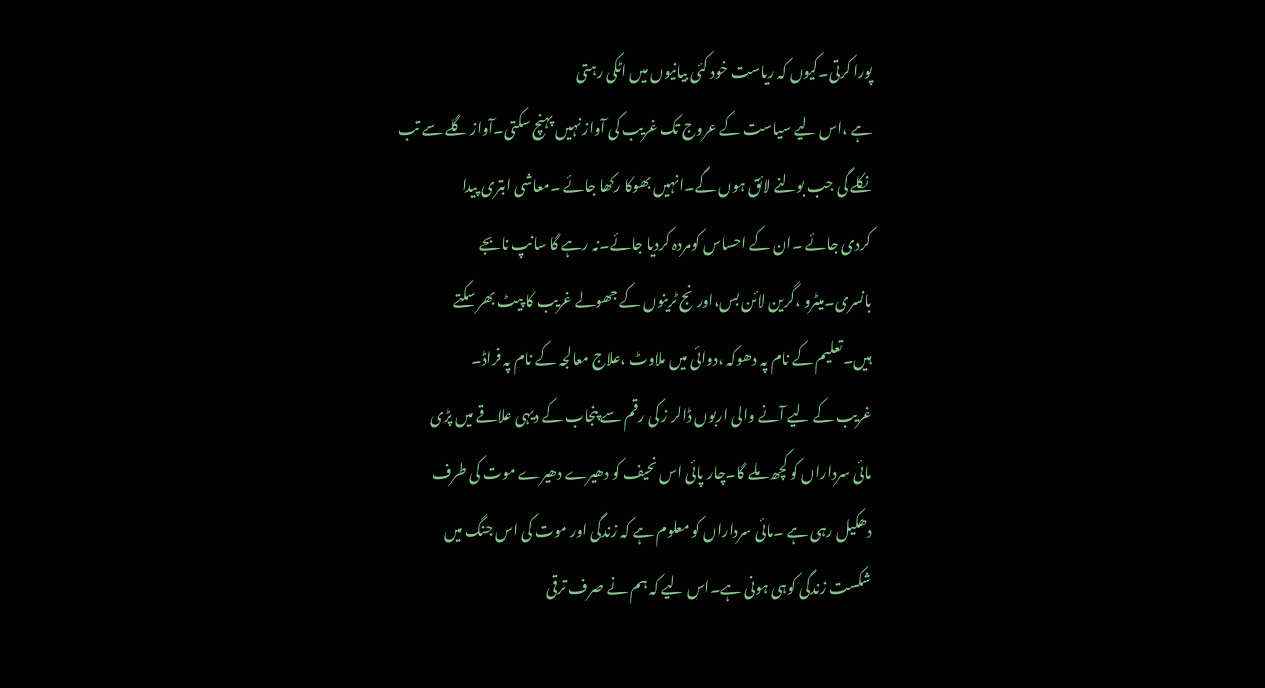پورا کرتی۔کیوں کہ ریاست خود کئی بیانیوں میں اٹکی رہتی
ہے ،اس لیے سیاست کے عروج تک غریب کی آواز نہیں پہنچ سکتی۔آواز گلے سے تب
نکلے گی جب بولنے لائق ہوں گے۔انہیں بھوکا رکھا جائے ۔معاشی ابتری پیدا
کردی جائے ۔ان کے احساس کومردہ کردیا جائے۔نہ رہے گا سانپ نابجے
بانسری۔میٹرو ،گرین لائن بس،اورنج ٹرینوں کے جھولے غریب کا پیٹ بھر سکتے
ہیں۔تعلیم کے نام پہ دھوکہ ،دوائی میں ملاوٹ ،علاج معالجہ کے نام پہ فراڈ۔
غریب کے لیے آنے والی اربوں ڈالر ز کی رقم سے پنجاب کے دیہی علاقے میں پڑی
مائی سرداراں کو کچھ ملے گا۔چار پائی اس نحیف کو دھیرے دھیرے موت کی طرف
دھکیل رہی ہے ۔مائی سرداراں کو معلوم ہے کہ زندگی اور موت کی اس جنگ میں
شکست زندگی کوہی ہونی ہے۔اس لیے کہ ہم نے صرف ترقی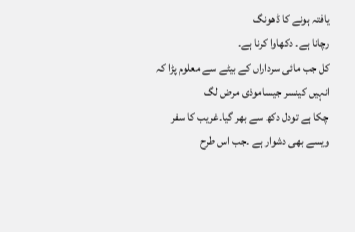یافتہ ہونے کا ڈھونگ
رچانا ہے۔ دکھاوا کرنا ہے۔
کل جب مائی سرداراں کے بیٹے سے معلوم پڑا کہ انہیں کینسر جیساموذی مرض لگ
چکا ہے تودل دکھ سے بھر گیا۔غریب کا سفر ویسے بھی دشوار ہے ۔جب اس طرح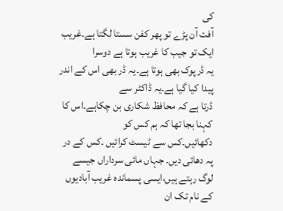کی
آفت آن پڑے تو پھر کفن سستا لگتا ہے۔غریب ایک تو جیب کا غریب ہوتا ہے دوسرا
یہ ڈرپوک بھی ہوتا ہے۔یہ ڈر بھی اس کے اندر پیدا کیا گیا ہے۔یہ ڈاکٹر سے
ڈرتا ہے کہ محافظ شکاری بن چکاہے۔اس کا کہنا بجا تھا کہ ہم کس کو
دکھائیں۔کس سے ٹیسٹ کرائیں ۔کس کے در پہ دھائی دیں۔ جہاں مائی سرداراں جیسے
لوگ رہتے ہیں،ایسی پسماندہ غریب آبادیوں کے نام تک ان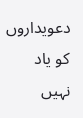دعویداروں کو یاد
نہیں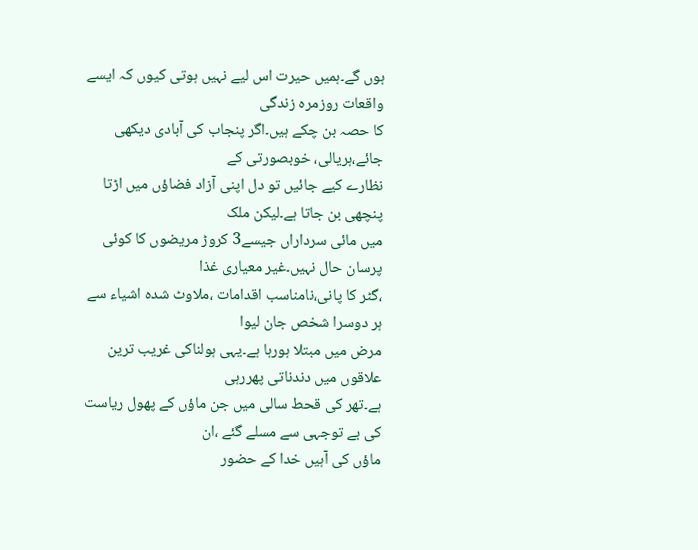ہوں گے۔ہمیں حیرت اس لیے نہیں ہوتی کیوں کہ ایسے واقعات روزمرہ زندگی
کا حصہ بن چکے ہیں۔اگر پنجاب کی آبادی دیکھی جائے،ہریالی، خوبصورتی کے
نظارے کیے جائیں تو دل اپنی آزاد فضاؤں میں اڑتا پنچھی بن جاتا ہے۔لیکن ملک
میں مائی سرداراں جیسے3 کروڑ مریضوں کا کوئی پرسان حال نہیں۔غیر معیاری غذا
،گٹر کا پانی،نامناسب اقدامات ،ملاوٹ شدہ اشیاء سے ہر دوسرا شخص جان لیوا
مرض میں مبتلا ہورہا ہے۔یہی ہولناکی غریب ترین علاقوں میں دندناتی پھررہی
ہے۔تھر کی قحط سالی میں جن ماؤں کے پھول ریاست کی بے توجہی سے مسلے گئے ،ان
ماؤں کی آہیں خدا کے حضور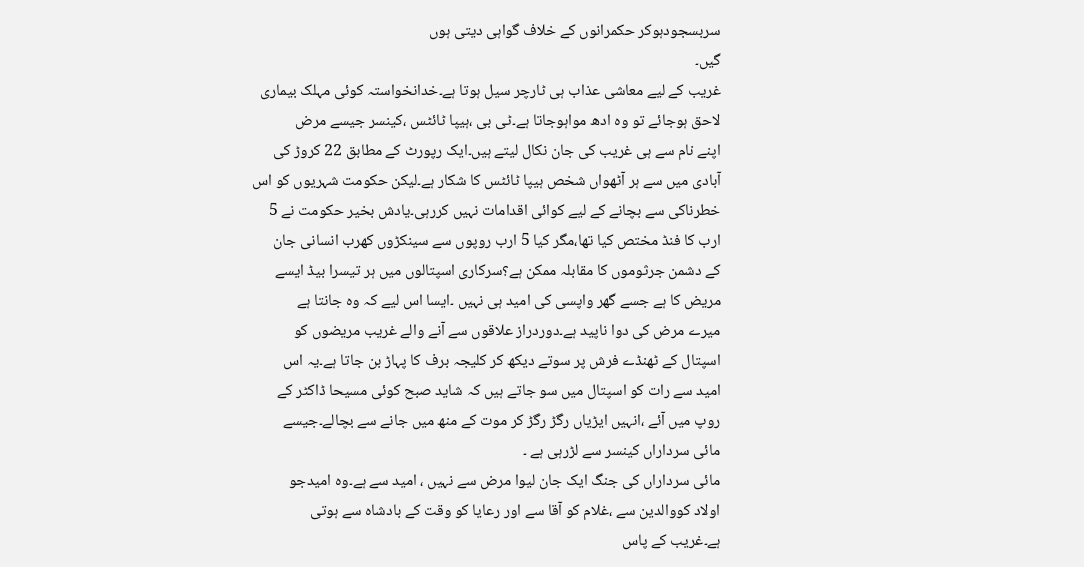سربسجودہوکر حکمرانوں کے خلاف گواہی دیتی ہوں
گیں۔
غریب کے لیے معاشی عذاب ہی ٹارچر سیل ہوتا ہے۔خدانخواستہ کوئی مہلک بیماری
لاحق ہوجائے تو وہ ادھ مواہوجاتا ہے۔ٹی بی ،ہیپا ٹائٹس ،کینسر جیسے مرض
اپنے نام سے ہی غریب کی جان نکال لیتے ہیں۔ایک رپورٹ کے مطابق 22 کروڑ کی
آبادی میں سے ہر آٹھواں شخص ہیپا ٹائٹس کا شکار ہے۔لیکن حکومت شہریوں کو اس
خطرناکی سے بچانے کے لیے کوائی اقدامات نہیں کررہی۔یادش بخیر حکومت نے 5
ارب کا فنڈ مختص کیا تھا،مگر کیا 5 ارب روپوں سے سینکڑوں کھرب انسانی جان
کے دشمن جرثوموں کا مقابلہ ممکن ہے؟سرکاری اسپتالوں میں ہر تیسرا بیڈ ایسے
مریض کا ہے جسے گھر واپسی کی امید ہی نہیں ۔ایسا اس لیے کہ وہ جانتا ہے
میرے مرض کی دوا ناپید ہے۔دوردراز علاقوں سے آنے والے غریب مریضوں کو
اسپتال کے ٹھنڈے فرش پر سوتے دیکھ کر کلیجہ برف کا پہاڑ بن جاتا ہے۔یہ اس
امید سے رات کو اسپتال میں سو جاتے ہیں کہ شاید صبح کوئی مسیحا ڈاکٹر کے
روپ میں آئے ،انہیں ایڑیاں رگڑ رگڑ کر موت کے منھ میں جانے سے بچالے۔جیسے
مائی سرداراں کینسر سے لڑرہی ہے ۔
مائی سرداراں کی جنگ ایک جان لیوا مرض سے نہیں ، امید سے ہے۔وہ امیدجو
اولاد کووالدین سے ،غلام کو آقا سے اور رعایا کو وقت کے بادشاہ سے ہوتی
ہے۔غریب کے پاس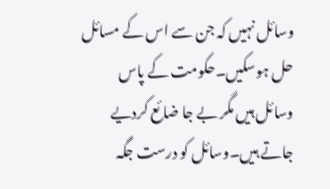وسائل نہیں کہ جن سے اس کے مسائل حل ہوسکیں۔حکومت کے پاس
وسائل ہیں مگر بے جا ضائع کردیے جاتے ہیں۔وسائل کو درست جگہ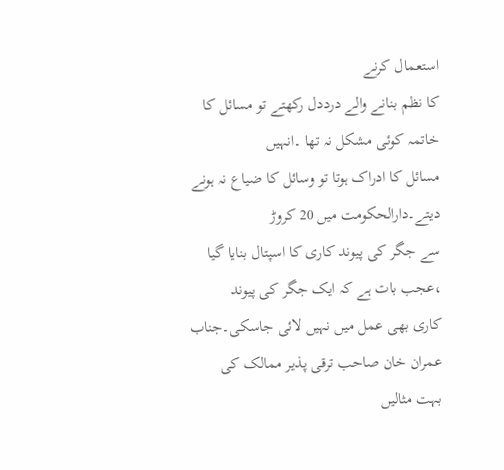استعمال کرنے
کا نظم بنانے والے درددل رکھتے تو مسائل کا خاتمہ کوئی مشکل نہ تھا ۔انہیں
مسائل کا ادراک ہوتا تو وسائل کا ضیاع نہ ہونے دیتے۔دارالحکومت میں 20 کروڑ
سے جگر کی پیوند کاری کا اسپتال بنایا گیا ،عجب بات ہے کہ ایک جگر کی پیوند
کاری بھی عمل میں نہیں لائی جاسکی۔جناب عمران خان صاحب ترقی پذیر ممالک کی
بہت مثالیں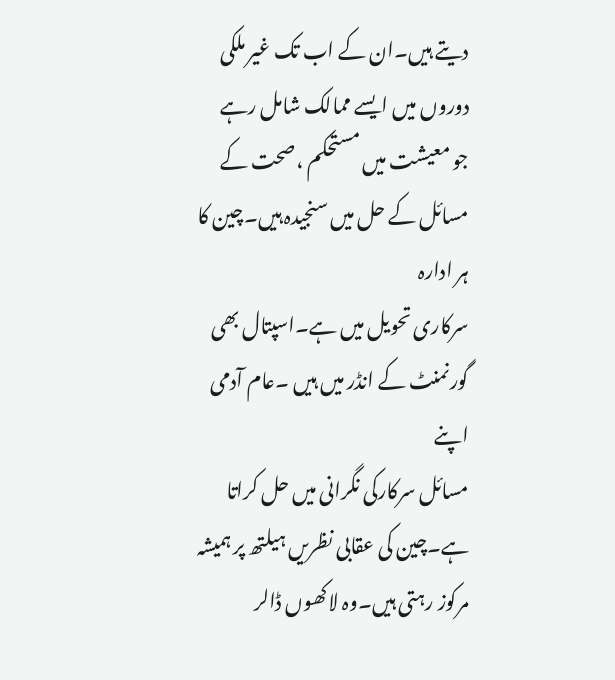دیتے ہیں۔ان کے اب تک غیر ملکی دوروں میں ایسے ممالک شامل رہے
جو معیشت میں مستحکم ،صحت کے مسائل کے حل میں سنجیدہ ہیں۔چین کا ہر ادارہ
سرکاری تحویل میں ہے۔اسپتال بھی گورنمنٹ کے انڈر میں ہیں ۔عام آدمی اپنے
مسائل سرکارکی نگرانی میں حل کراتا ہے۔چین کی عقابی نظریں ہیلتھ پر ہمیشہ
مرکوز رہتی ہیں۔وہ لاکھوں ڈالر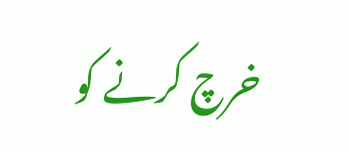خرچ کرنے کو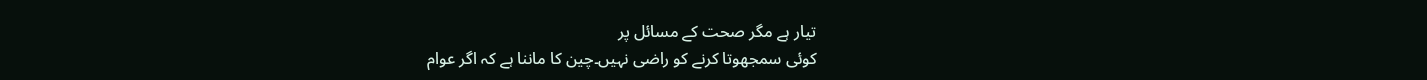تیار ہے مگر صحت کے مسائل پر
کوئی سمجھوتا کرنے کو راضی نہیں۔چین کا ماننا ہے کہ اگر عوام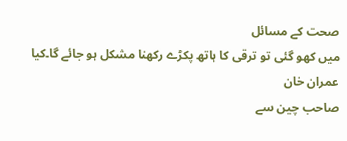صحت کے مسائل
میں کھو گئی تو ترقی کا ہاتھ پکڑے رکھنا مشکل ہو جائے گا۔کیا عمران خان
صاحب چین سے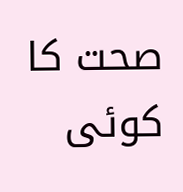صحت کا کوئی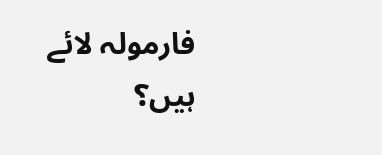فارمولہ لائے ہیں؟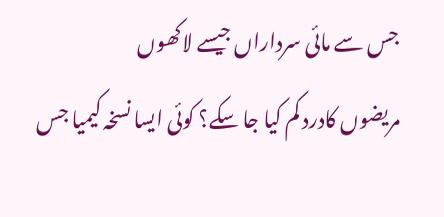جس سے مائی سرداراں جیسے لاکھوں
مریضوں کادرد کم کیا جا سکے؟ کوئی ایسا نسخہ کیمیا جس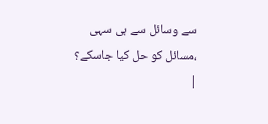سے وسائل سے ہی سہی
،مسائل کو حل کیا جاسکے؟
|